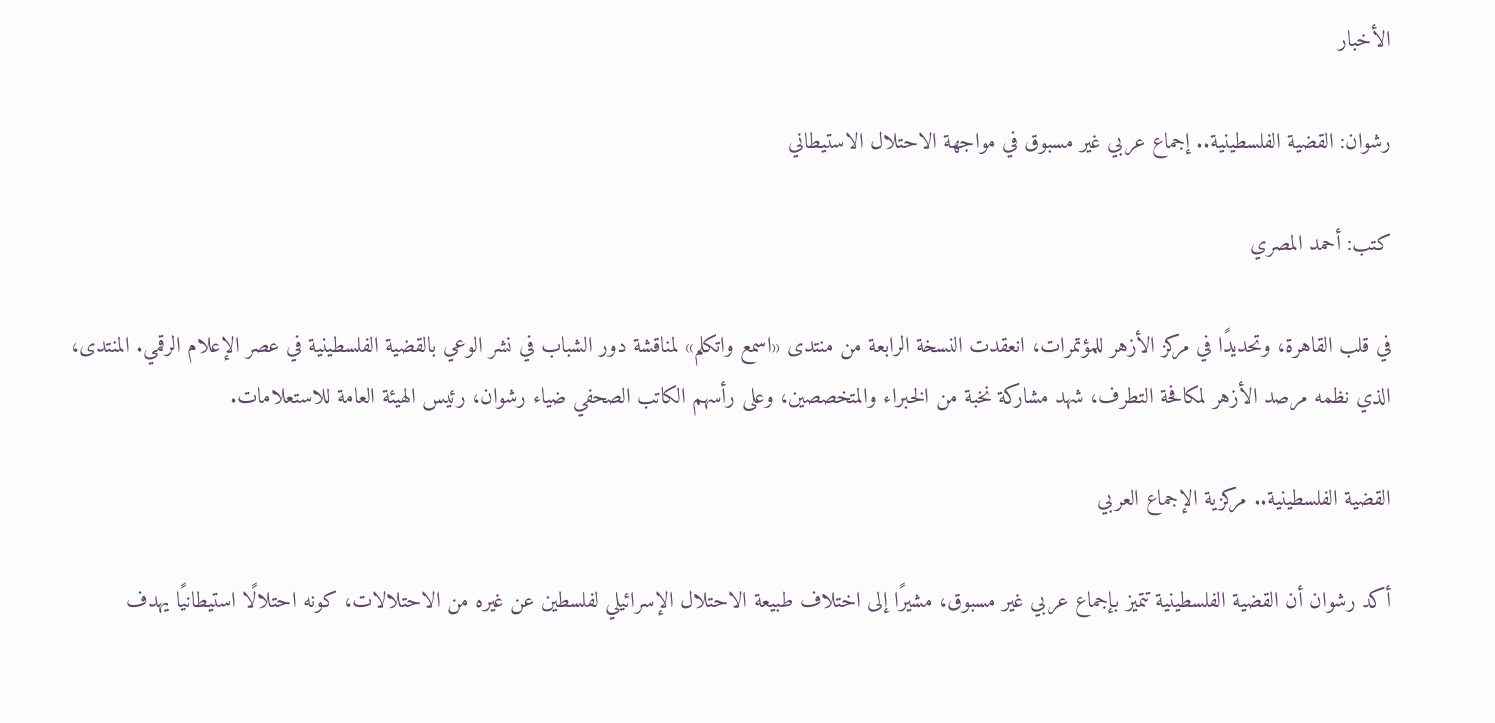الأخبار

رشوان: القضية الفلسطينية.. إجماع عربي غير مسبوق في مواجهة الاحتلال الاستيطاني

كتب: أحمد المصري

في قلب القاهرة، وتحديدًا في مركز الأزهر للمؤتمرات، انعقدت النسخة الرابعة من منتدى «اسمع واتكلم» لمناقشة دور الشباب في نشر الوعي بالقضية الفلسطينية في عصر الإعلام الرقمي. المنتدى، الذي نظمه مرصد الأزهر لمكافحة التطرف، شهد مشاركة نخبة من الخبراء والمتخصصين، وعلى رأسهم الكاتب الصحفي ضياء رشوان، رئيس الهيئة العامة للاستعلامات.

القضية الفلسطينية.. مركزية الإجماع العربي

أكد رشوان أن القضية الفلسطينية تتميز بإجماع عربي غير مسبوق، مشيرًا إلى اختلاف طبيعة الاحتلال الإسرائيلي لفلسطين عن غيره من الاحتلالات، كونه احتلالًا استيطانيًا يهدف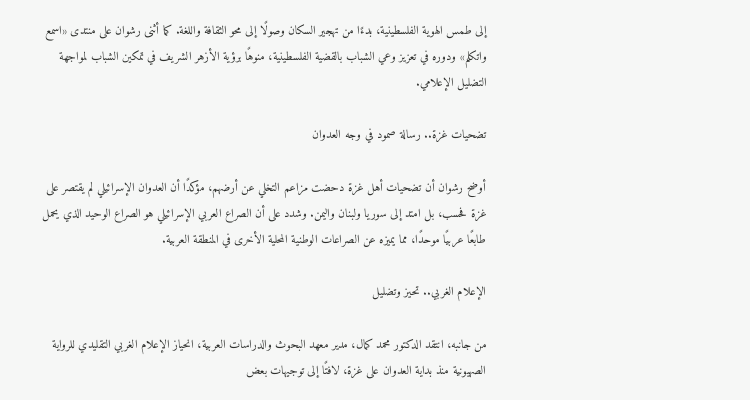إلى طمس الهوية الفلسطينية، بدءًا من تهجير السكان وصولًا إلى محو الثقافة واللغة. كما أثنى رشوان على منتدى «اسمع واتكلم» ودوره في تعزيز وعي الشباب بالقضية الفلسطينية، منوهًا برؤية الأزهر الشريف في تمكين الشباب لمواجهة التضليل الإعلامي.

تضحيات غزة.. رسالة صمود في وجه العدوان

أوضح رشوان أن تضحيات أهل غزة دحضت مزاعم التخلي عن أرضهم، مؤكدًا أن العدوان الإسرائيلي لم يقتصر على غزة فحسب، بل امتد إلى سوريا ولبنان واليمن. وشدد على أن الصراع العربي الإسرائيلي هو الصراع الوحيد الذي يحمل طابعًا عربيًا موحدًا، مما يميزه عن الصراعات الوطنية المحلية الأخرى في المنطقة العربية.

الإعلام الغربي.. تحيز وتضليل

من جانبه، انتقد الدكتور محمد كمال، مدير معهد البحوث والدراسات العربية، انحياز الإعلام الغربي التقليدي للرواية الصهيونية منذ بداية العدوان على غزة، لافتًا إلى توجيهات بعض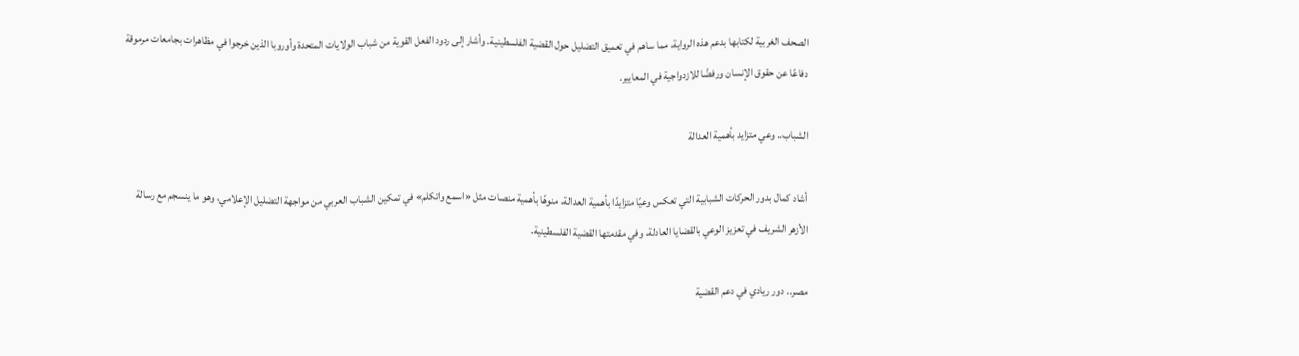الصحف الغربية لكتابها بدعم هذه الرواية، مما ساهم في تعميق التضليل حول القضية الفلسطينية. وأشار إلى ردود الفعل القوية من شباب الولايات المتحدة وأوروبا الذين خرجوا في مظاهرات بجامعات مرموقة دفاعًا عن حقوق الإنسان ورفضًا للازدواجية في المعايير.

الشباب.. وعي متزايد بأهمية العدالة

أشاد كمال بدور الحركات الشبابية التي تعكس وعيًا متزايدًا بأهمية العدالة، منوهًا بأهمية منصات مثل «اسمع واتكلم» في تمكين الشباب العربي من مواجهة التضليل الإعلامي، وهو ما ينسجم مع رسالة الأزهر الشريف في تعزيز الوعي بالقضايا العادلة، وفي مقدمتها القضية الفلسطينية.

مصر.. دور ريادي في دعم القضية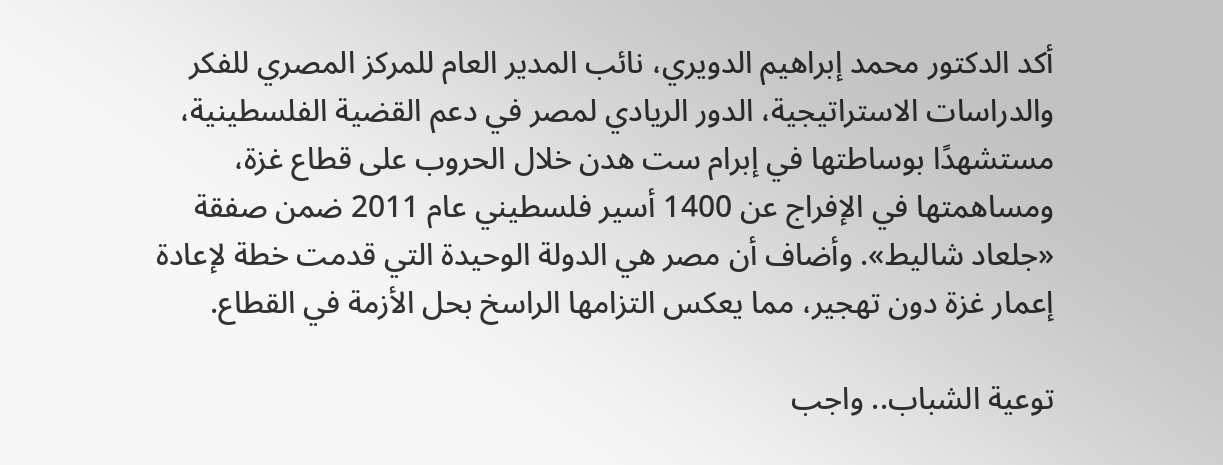أكد الدكتور محمد إبراهيم الدويري، نائب المدير العام للمركز المصري للفكر والدراسات الاستراتيجية، الدور الريادي لمصر في دعم القضية الفلسطينية، مستشهدًا بوساطتها في إبرام ست هدن خلال الحروب على قطاع غزة، ومساهمتها في الإفراج عن 1400 أسير فلسطيني عام 2011 ضمن صفقة «جلعاد شاليط». وأضاف أن مصر هي الدولة الوحيدة التي قدمت خطة لإعادة إعمار غزة دون تهجير، مما يعكس التزامها الراسخ بحل الأزمة في القطاع.

توعية الشباب.. واجب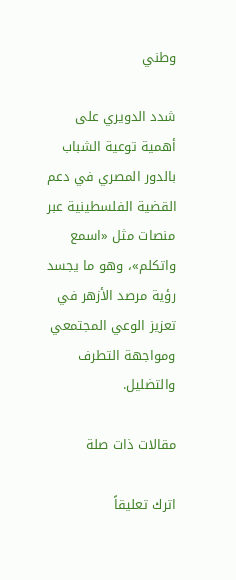وطني

شدد الدويري على أهمية توعية الشباب بالدور المصري في دعم القضية الفلسطينية عبر منصات مثل «اسمع واتكلم»، وهو ما يجسد رؤية مرصد الأزهر في تعزيز الوعي المجتمعي ومواجهة التطرف والتضليل.

مقالات ذات صلة

اترك تعليقاً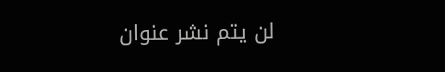لن يتم نشر عنوان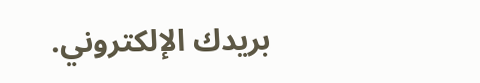بريدك الإلكتروني.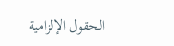الحقول الإلزامية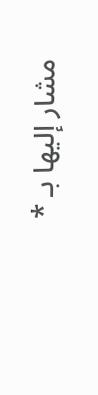مشار إليها بـ *